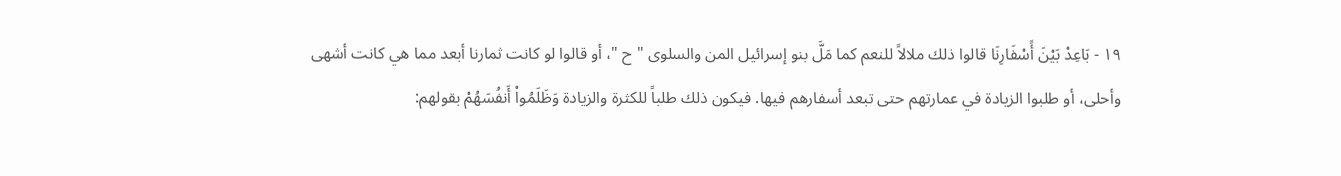١٩ - بَاعِدْ بَيْنَ أًسْفَارِنَا قالوا ذلك ملالاً للنعم كما مَلَّ بنو إسرائيل المن والسلوى " ح "، أو قالوا لو كانت ثمارنا أبعد مما هي كانت أشهى وأحلى، أو طلبوا الزيادة في عمارتهم حتى تبعد أسفارهم فيها. فيكون ذلك طلباً للكثرة والزيادة وَظَلَمُواْ أَنفُسَهُمْ بقولهم: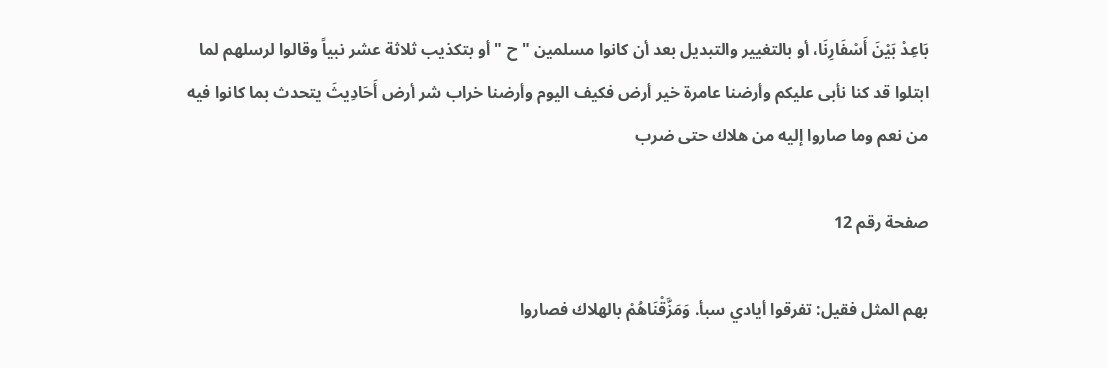بَاعِدْ بَيْنَ أَسْفَارِنَا، أو بالتغيير والتبديل بعد أن كانوا مسلمين " ح " أو بتكذيب ثلاثة عشر نبياً وقالوا لرسلهم لما ابتلوا قد كنا نأبى عليكم وأرضنا عامرة خير أرض فكيف اليوم وأرضنا خراب شر أرض أَحَادِيثَ يتحدث بما كانوا فيه من نعم وما صاروا إليه من هلاك حتى ضرب

صفحة رقم 12

بهم المثل فقيل: تفرقوا أيادي سبأ. وَمَزَّقْنَاهُمْ بالهلاك فصاروا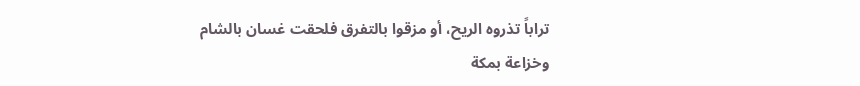تراباً تذروه الريح، أو مزقوا بالتفرق فلحقت غسان بالشام وخزاعة بمكة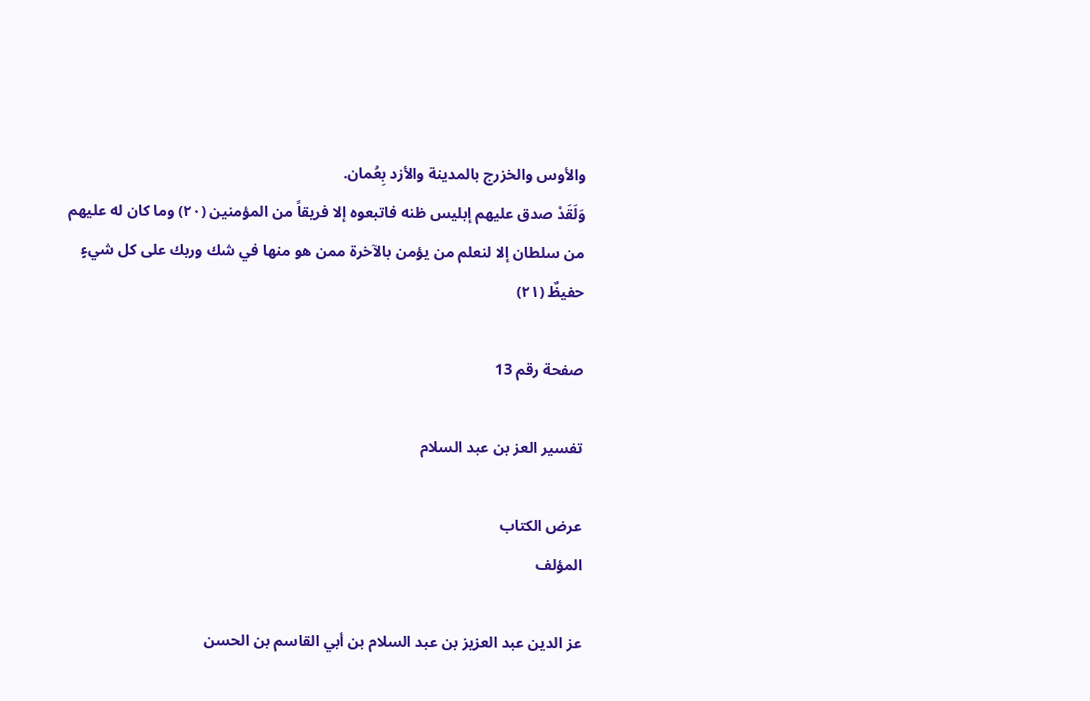والأوس والخزرج بالمدينة والأزد بِعُمان.
وَلَقَدْ صدق عليهم إبليس ظنه فاتبعوه إلا فريقاً من المؤمنين (٢٠) وما كان له عليهم من سلطان إلا لنعلم من يؤمن بالآخرة ممن هو منها في شك وربك على كل شيءٍ حفيظٌ (٢١)

صفحة رقم 13

تفسير العز بن عبد السلام

عرض الكتاب
المؤلف

عز الدين عبد العزيز بن عبد السلام بن أبي القاسم بن الحسن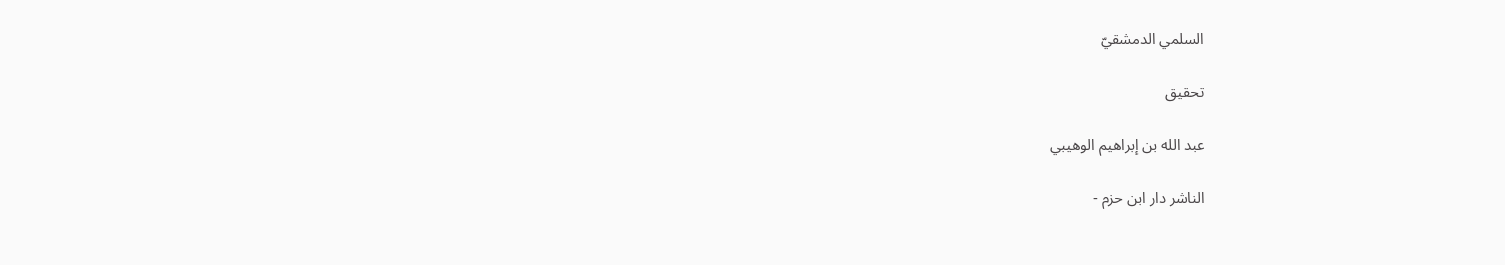السلمي الدمشقيّ

تحقيق

عبد الله بن إبراهيم الوهيبي

الناشر دار ابن حزم -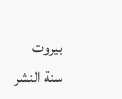بيروت
سنة النشر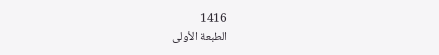1416
الطبعة الأولى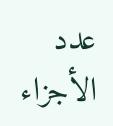عدد الأجزاء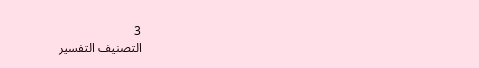3
التصنيف التفسير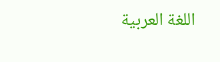اللغة العربية